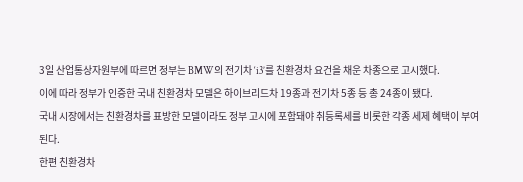3일 산업통상자원부에 따르면 정부는 BMW의 전기차 ‘i3’를 친환경차 요건을 채운 차종으로 고시했다.
이에 따라 정부가 인증한 국내 친환경차 모델은 하이브리드차 19종과 전기차 5종 등 총 24종이 됐다.
국내 시장에서는 친환경차를 표방한 모델이라도 정부 고시에 포함돼야 취등록세를 비롯한 각종 세제 혜택이 부여된다.
한편 친환경차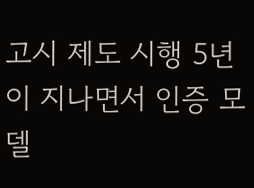고시 제도 시행 5년이 지나면서 인증 모델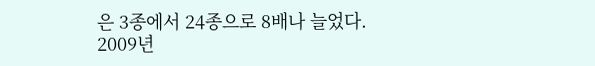은 3종에서 24종으로 8배나 늘었다.
2009년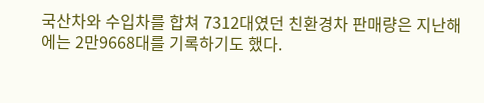국산차와 수입차를 합쳐 7312대였던 친환경차 판매량은 지난해에는 2만9668대를 기록하기도 했다.